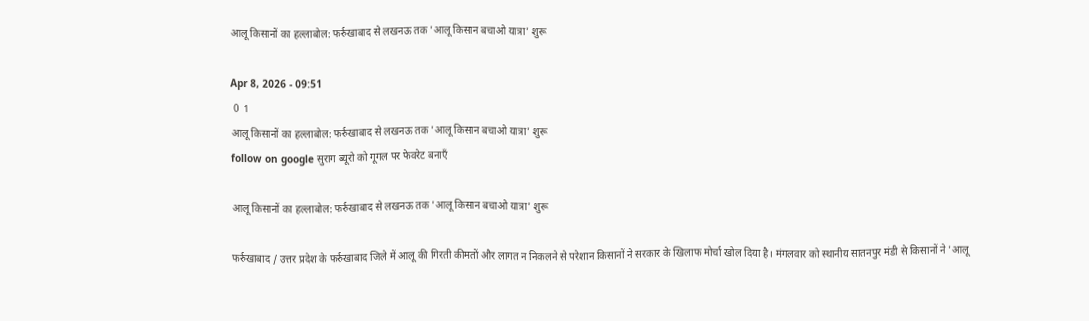आलू किसानों का हल्लाबोल: फर्रुखाबाद से लखनऊ तक 'आलू किसान बचाओ यात्रा' शुरू

Apr 8, 2026 - 09:51
 0  1
आलू किसानों का हल्लाबोल: फर्रुखाबाद से लखनऊ तक 'आलू किसान बचाओ यात्रा' शुरू
follow on google सुराग ब्यूरो को गूगल पर फेवरेट बनाएँ

आलू किसानों का हल्लाबोल: फर्रुखाबाद से लखनऊ तक 'आलू किसान बचाओ यात्रा' शुरू

फर्रुखाबाद / उत्तर प्रदेश के फर्रुखाबाद जिले में आलू की गिरती कीमतों और लागत न निकलने से परेशान किसानों ने सरकार के खिलाफ मोर्चा खोल दिया है। मंगलवार को स्थानीय सातनपुर मंडी से किसानों ने 'आलू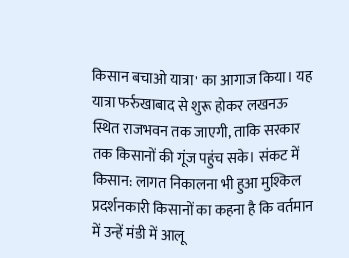किसान बचाओ यात्रा' का आगाज किया। यह यात्रा फर्रुखाबाद से शुरू होकर लखनऊ स्थित राजभवन तक जाएगी, ताकि सरकार तक किसानों की गूंज पहुंच सके। संकट में किसान: लागत निकालना भी हुआ मुश्किल प्रदर्शनकारी किसानों का कहना है कि वर्तमान में उन्हें मंडी में आलू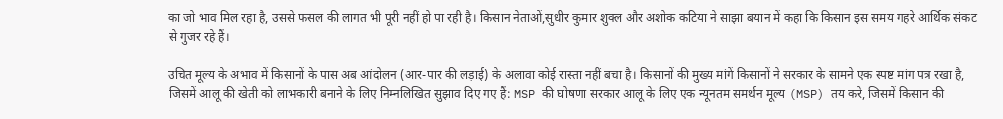का जो भाव मिल रहा है, उससे फसल की लागत भी पूरी नहीं हो पा रही है। किसान नेताओं,सुधीर कुमार शुक्ल और अशोक कटिया ने साझा बयान में कहा कि किसान इस समय गहरे आर्थिक संकट से गुजर रहे हैं।

उचित मूल्य के अभाव में किसानों के पास अब आंदोलन (आर-पार की लड़ाई) के अलावा कोई रास्ता नहीं बचा है। किसानों की मुख्य मांगें किसानों ने सरकार के सामने एक स्पष्ट मांग पत्र रखा है, जिसमें आलू की खेती को लाभकारी बनाने के लिए निम्नलिखित सुझाव दिए गए हैं: MSP की घोषणा सरकार आलू के लिए एक न्यूनतम समर्थन मूल्य (MSP) तय करे, जिसमें किसान की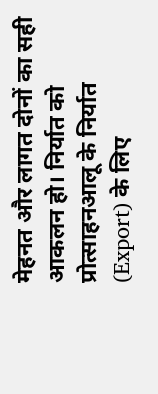मेहनत और लागत दोनों का सही आकलन हो। निर्यात को प्रोत्साहनआलू के निर्यात (Export) के लिए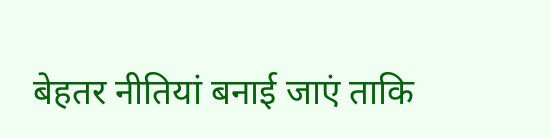बेहतर नीतियां बनाई जाएं ताकि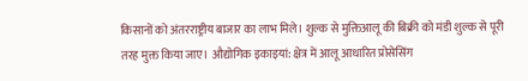किसानों को अंतरराष्ट्रीय बाजार का लाभ मिले। शुल्क से मुक्तिआलू की बिक्री को मंडी शुल्क से पूरी तरह मुक्त किया जाए। औद्योगिक इकाइयां: क्षेत्र में आलू आधारित प्रोसेसिंग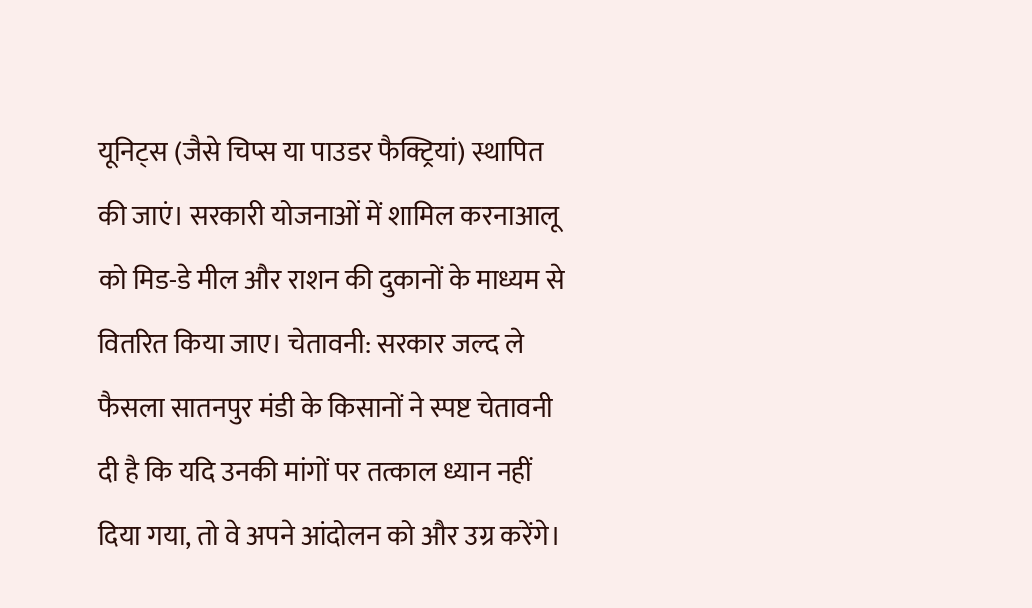यूनिट्स (जैसे चिप्स या पाउडर फैक्ट्रियां) स्थापित की जाएं। सरकारी योजनाओं में शामिल करनाआलू को मिड-डे मील और राशन की दुकानों के माध्यम से वितरित किया जाए। चेतावनी: सरकार जल्द ले फैसला सातनपुर मंडी के किसानों ने स्पष्ट चेतावनी दी है कि यदि उनकी मांगों पर तत्काल ध्यान नहीं दिया गया, तो वे अपने आंदोलन को और उग्र करेंगे।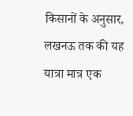किसानों के अनुसार, लखनऊ तक की यह यात्रा मात्र एक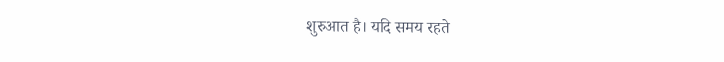शुरुआत है। यदि समय रहते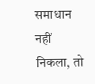समाधान नहीं निकला, तो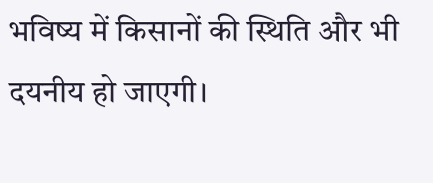भविष्य में किसानों की स्थिति और भी दयनीय हो जाएगी।